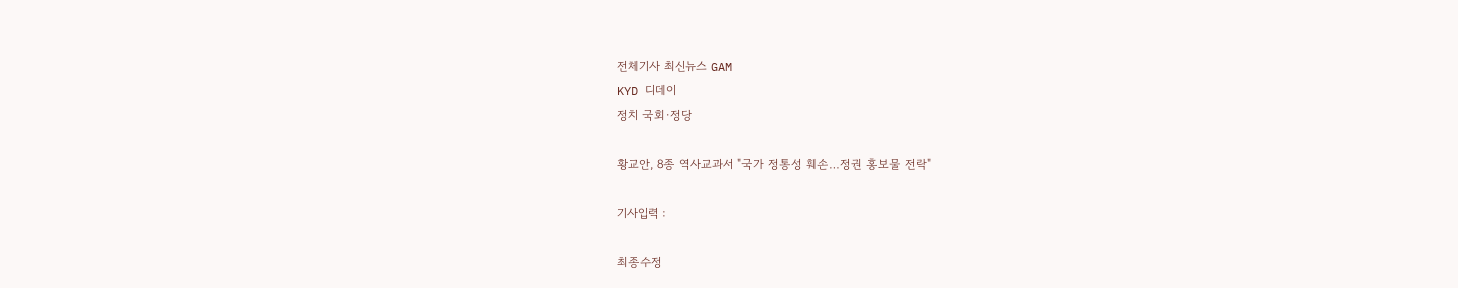전체기사 최신뉴스 GAM
KYD 디데이
정치 국회·정당

황교안, 8종 역사교과서 "국가 정통성 훼손…정권 홍보물 전락"

기사입력 :

최종수정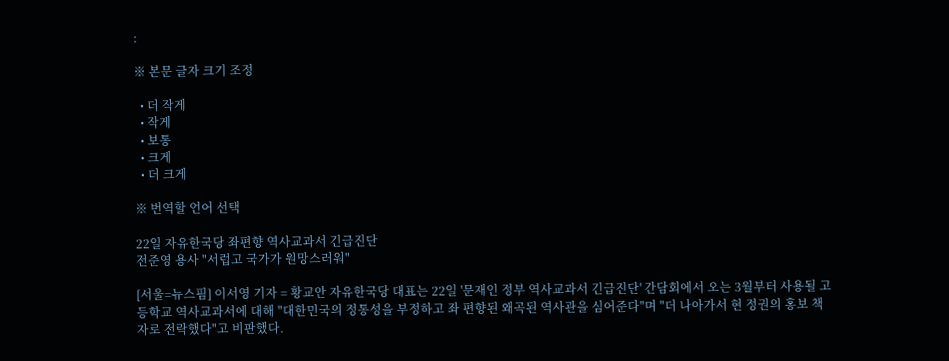:

※ 본문 글자 크기 조정

  • 더 작게
  • 작게
  • 보통
  • 크게
  • 더 크게

※ 번역할 언어 선택

22일 자유한국당 좌편향 역사교과서 긴급진단
전준영 용사 "서럽고 국가가 원망스러워"

[서울=뉴스핌] 이서영 기자 = 황교안 자유한국당 대표는 22일 '문재인 정부 역사교과서 긴급진단' 간담회에서 오는 3월부터 사용될 고등학교 역사교과서에 대해 "대한민국의 정통성을 부정하고 좌 편향된 왜곡된 역사관을 심어준다"며 "더 나아가서 현 정권의 홍보 책자로 전락했다"고 비판했다.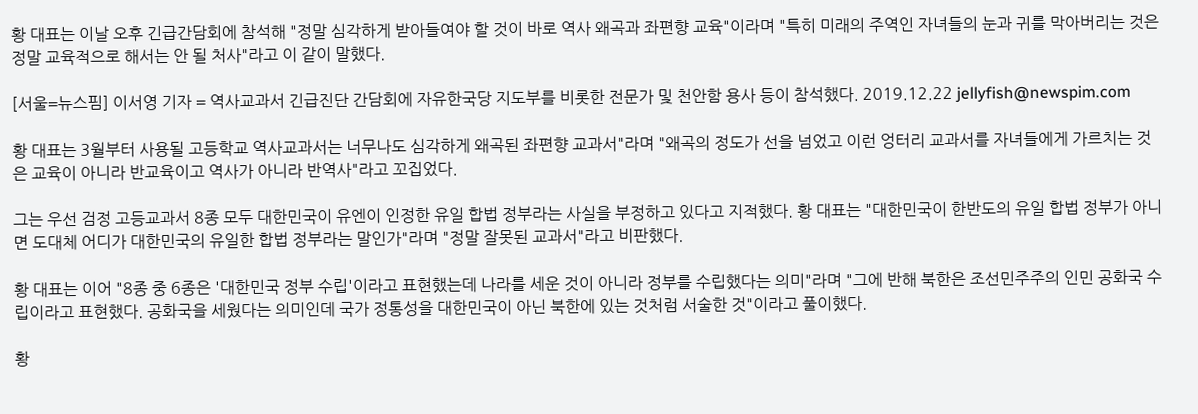황 대표는 이날 오후 긴급간담회에 참석해 "정말 심각하게 받아들여야 할 것이 바로 역사 왜곡과 좌편향 교육"이라며 "특히 미래의 주역인 자녀들의 눈과 귀를 막아버리는 것은 정말 교육적으로 해서는 안 될 처사"라고 이 같이 말했다.

[서울=뉴스핌] 이서영 기자 = 역사교과서 긴급진단 간담회에 자유한국당 지도부를 비롯한 전문가 및 천안함 용사 등이 참석했다. 2019.12.22 jellyfish@newspim.com

황 대표는 3월부터 사용될 고등학교 역사교과서는 너무나도 심각하게 왜곡된 좌편향 교과서"라며 "왜곡의 정도가 선을 넘었고 이런 엉터리 교과서를 자녀들에게 가르치는 것은 교육이 아니라 반교육이고 역사가 아니라 반역사"라고 꼬집었다.

그는 우선 검정 고등교과서 8종 모두 대한민국이 유엔이 인정한 유일 합법 정부라는 사실을 부정하고 있다고 지적했다. 황 대표는 "대한민국이 한반도의 유일 합법 정부가 아니면 도대체 어디가 대한민국의 유일한 합법 정부라는 말인가"라며 "정말 잘못된 교과서"라고 비판했다.

황 대표는 이어 "8종 중 6종은 '대한민국 정부 수립'이라고 표현했는데 나라를 세운 것이 아니라 정부를 수립했다는 의미"라며 "그에 반해 북한은 조선민주주의 인민 공화국 수립이라고 표현했다. 공화국을 세웠다는 의미인데 국가 정통성을 대한민국이 아닌 북한에 있는 것처럼 서술한 것"이라고 풀이했다.

황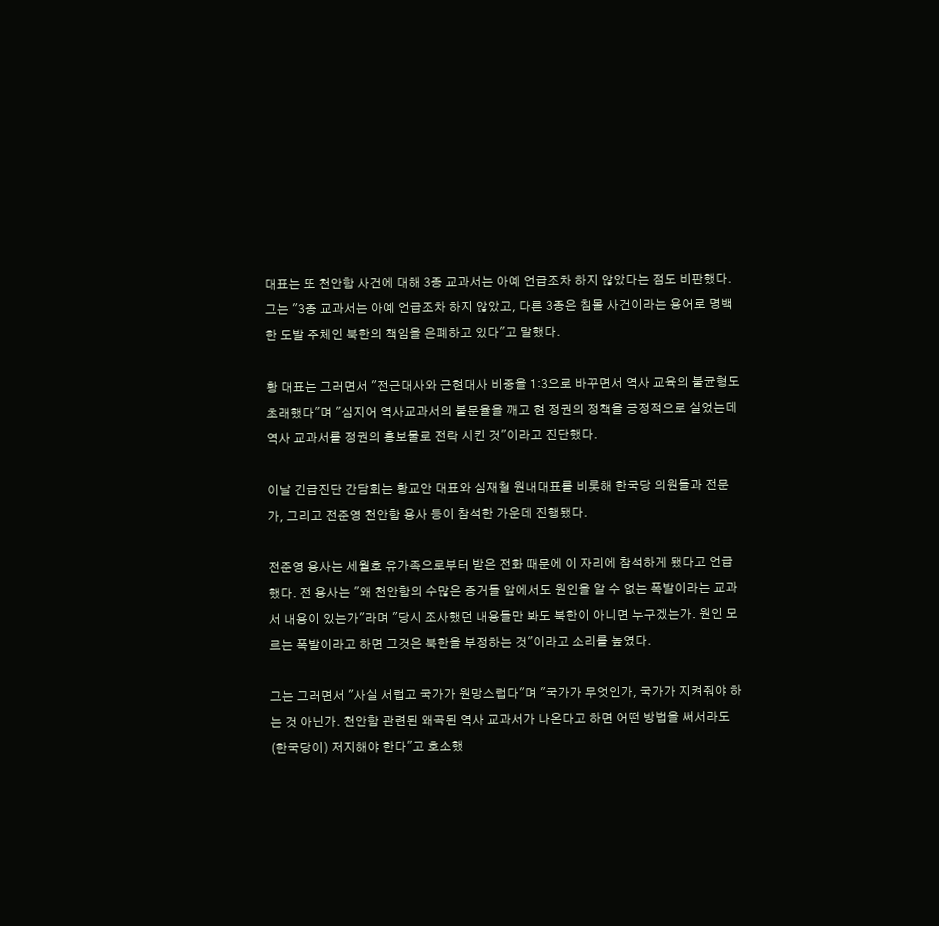대표는 또 천안함 사건에 대해 3종 교과서는 아예 언급조차 하지 않았다는 점도 비판했다. 그는 "3종 교과서는 아예 언급조차 하지 않았고, 다른 3종은 침몰 사건이라는 용어로 명백한 도발 주체인 북한의 책임을 은폐하고 있다"고 말했다.

황 대표는 그러면서 "전근대사와 근현대사 비중을 1:3으로 바꾸면서 역사 교육의 불균형도 초래했다"며 "심지어 역사교과서의 불문율을 깨고 현 정권의 정책을 긍정적으로 실었는데 역사 교과서를 정권의 홍보물로 전락 시킨 것"이라고 진단했다.

이날 긴급진단 간담회는 황교안 대표와 심재철 원내대표를 비롯해 한국당 의원들과 전문가, 그리고 전준영 천안함 용사 등이 참석한 가운데 진행됐다.

전준영 용사는 세월호 유가족으로부터 받은 전화 때문에 이 자리에 참석하게 됐다고 언급했다. 전 용사는 "왜 천안함의 수많은 증거들 앞에서도 원인을 알 수 없는 폭발이라는 교과서 내용이 있는가"라며 "당시 조사했던 내용들만 봐도 북한이 아니면 누구겠는가. 원인 모르는 폭발이라고 하면 그것은 북한을 부정하는 것"이라고 소리를 높였다.

그는 그러면서 "사실 서럽고 국가가 원망스럽다"며 "국가가 무엇인가, 국가가 지켜줘야 하는 것 아닌가. 천안함 관련된 왜곡된 역사 교과서가 나온다고 하면 어떤 방법을 써서라도 (한국당이) 저지해야 한다"고 호소했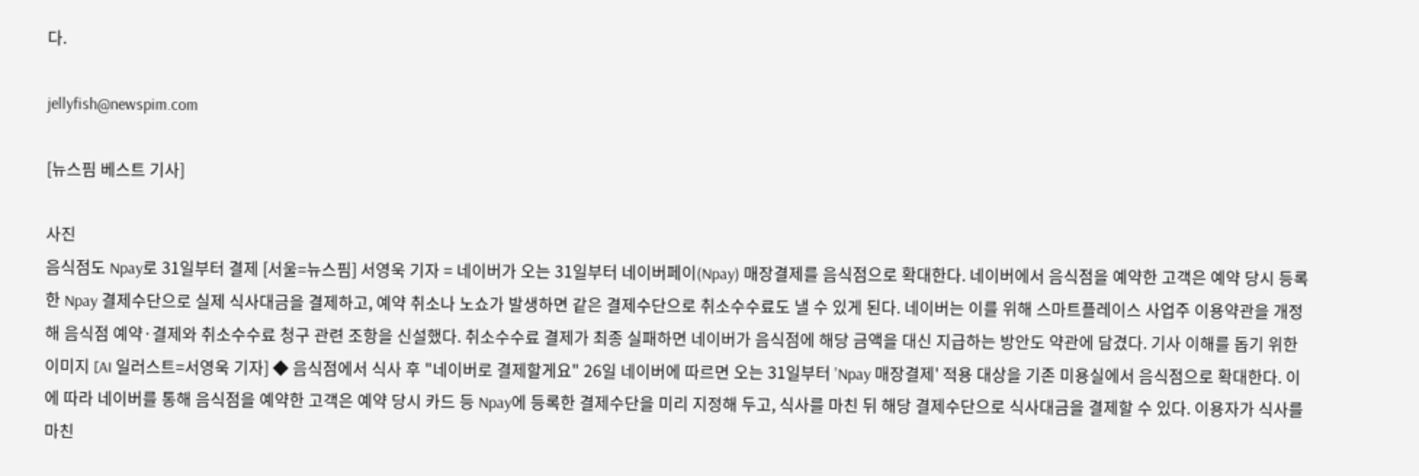다.

jellyfish@newspim.com

[뉴스핌 베스트 기사]

사진
음식점도 Npay로 31일부터 결제 [서울=뉴스핌] 서영욱 기자 = 네이버가 오는 31일부터 네이버페이(Npay) 매장결제를 음식점으로 확대한다. 네이버에서 음식점을 예약한 고객은 예약 당시 등록한 Npay 결제수단으로 실제 식사대금을 결제하고, 예약 취소나 노쇼가 발생하면 같은 결제수단으로 취소수수료도 낼 수 있게 된다. 네이버는 이를 위해 스마트플레이스 사업주 이용약관을 개정해 음식점 예약·결제와 취소수수료 청구 관련 조항을 신설했다. 취소수수료 결제가 최종 실패하면 네이버가 음식점에 해당 금액을 대신 지급하는 방안도 약관에 담겼다. 기사 이해를 돕기 위한 이미지 [AI 일러스트=서영욱 기자] ◆ 음식점에서 식사 후 "네이버로 결제할게요" 26일 네이버에 따르면 오는 31일부터 'Npay 매장결제' 적용 대상을 기존 미용실에서 음식점으로 확대한다. 이에 따라 네이버를 통해 음식점을 예약한 고객은 예약 당시 카드 등 Npay에 등록한 결제수단을 미리 지정해 두고, 식사를 마친 뒤 해당 결제수단으로 식사대금을 결제할 수 있다. 이용자가 식사를 마친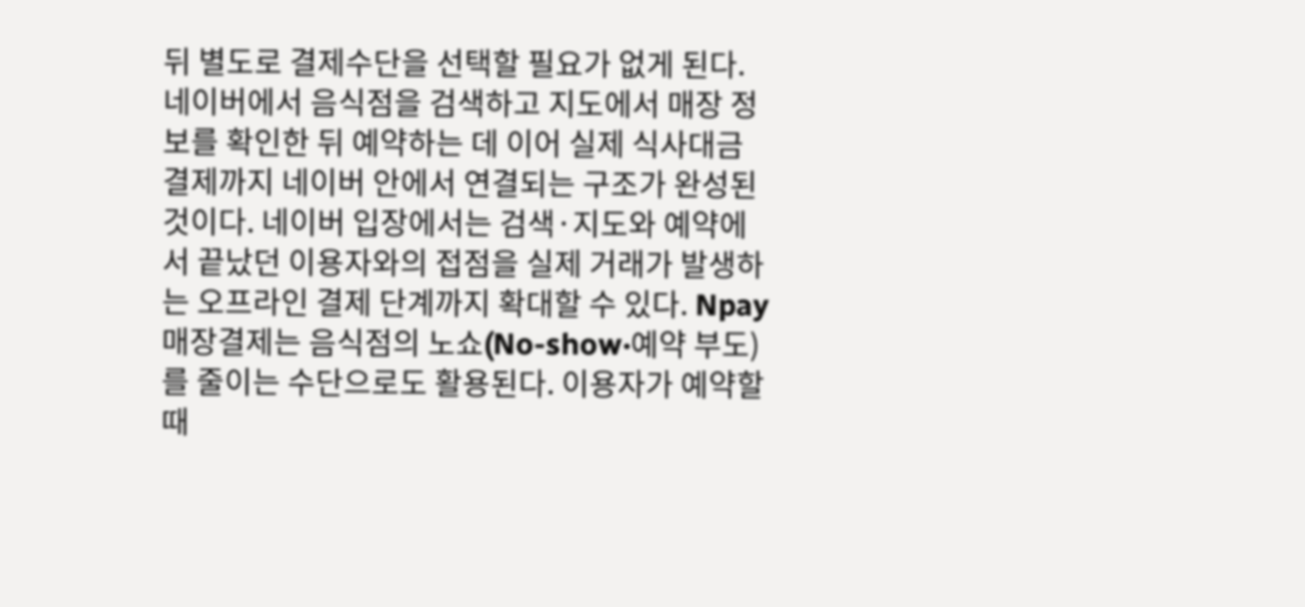뒤 별도로 결제수단을 선택할 필요가 없게 된다.  네이버에서 음식점을 검색하고 지도에서 매장 정보를 확인한 뒤 예약하는 데 이어 실제 식사대금 결제까지 네이버 안에서 연결되는 구조가 완성된 것이다. 네이버 입장에서는 검색·지도와 예약에서 끝났던 이용자와의 접점을 실제 거래가 발생하는 오프라인 결제 단계까지 확대할 수 있다. Npay 매장결제는 음식점의 노쇼(No-show·예약 부도)를 줄이는 수단으로도 활용된다. 이용자가 예약할 때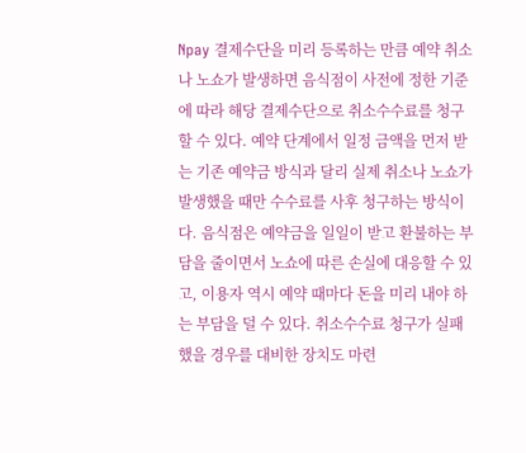Npay 결제수단을 미리 등록하는 만큼 예약 취소나 노쇼가 발생하면 음식점이 사전에 정한 기준에 따라 해당 결제수단으로 취소수수료를 청구할 수 있다. 예약 단계에서 일정 금액을 먼저 받는 기존 예약금 방식과 달리 실제 취소나 노쇼가 발생했을 때만 수수료를 사후 청구하는 방식이다. 음식점은 예약금을 일일이 받고 환불하는 부담을 줄이면서 노쇼에 따른 손실에 대응할 수 있고, 이용자 역시 예약 때마다 돈을 미리 내야 하는 부담을 덜 수 있다. 취소수수료 청구가 실패했을 경우를 대비한 장치도 마련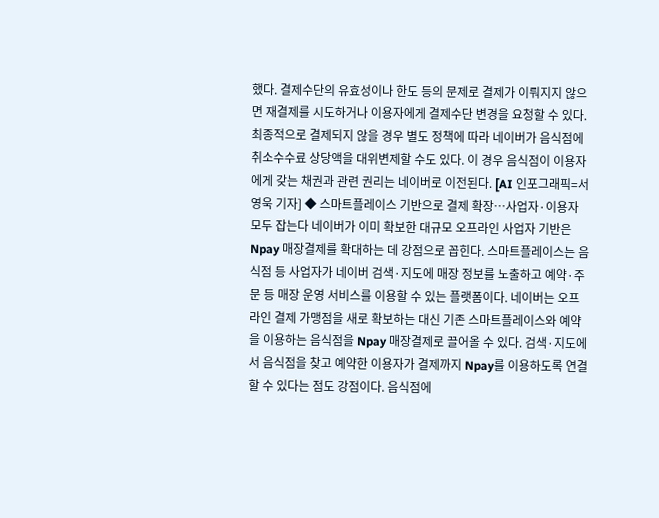했다. 결제수단의 유효성이나 한도 등의 문제로 결제가 이뤄지지 않으면 재결제를 시도하거나 이용자에게 결제수단 변경을 요청할 수 있다. 최종적으로 결제되지 않을 경우 별도 정책에 따라 네이버가 음식점에 취소수수료 상당액을 대위변제할 수도 있다. 이 경우 음식점이 이용자에게 갖는 채권과 관련 권리는 네이버로 이전된다. [AI 인포그래픽=서영욱 기자] ◆ 스마트플레이스 기반으로 결제 확장…사업자·이용자 모두 잡는다 네이버가 이미 확보한 대규모 오프라인 사업자 기반은 Npay 매장결제를 확대하는 데 강점으로 꼽힌다. 스마트플레이스는 음식점 등 사업자가 네이버 검색·지도에 매장 정보를 노출하고 예약·주문 등 매장 운영 서비스를 이용할 수 있는 플랫폼이다. 네이버는 오프라인 결제 가맹점을 새로 확보하는 대신 기존 스마트플레이스와 예약을 이용하는 음식점을 Npay 매장결제로 끌어올 수 있다. 검색·지도에서 음식점을 찾고 예약한 이용자가 결제까지 Npay를 이용하도록 연결할 수 있다는 점도 강점이다. 음식점에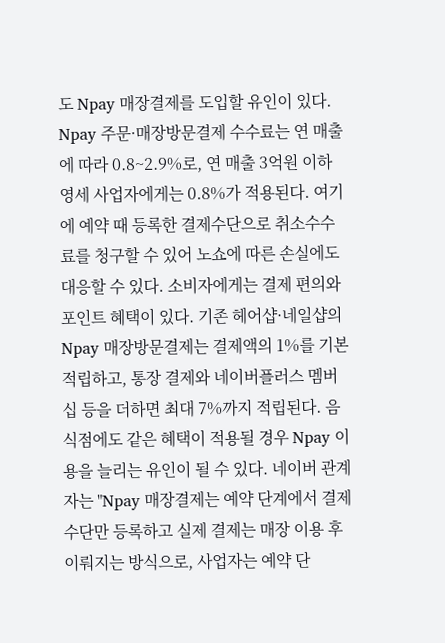도 Npay 매장결제를 도입할 유인이 있다. Npay 주문·매장방문결제 수수료는 연 매출에 따라 0.8~2.9%로, 연 매출 3억원 이하 영세 사업자에게는 0.8%가 적용된다. 여기에 예약 때 등록한 결제수단으로 취소수수료를 청구할 수 있어 노쇼에 따른 손실에도 대응할 수 있다. 소비자에게는 결제 편의와 포인트 혜택이 있다. 기존 헤어샵·네일샵의 Npay 매장방문결제는 결제액의 1%를 기본 적립하고, 통장 결제와 네이버플러스 멤버십 등을 더하면 최대 7%까지 적립된다. 음식점에도 같은 혜택이 적용될 경우 Npay 이용을 늘리는 유인이 될 수 있다. 네이버 관계자는 "Npay 매장결제는 예약 단계에서 결제수단만 등록하고 실제 결제는 매장 이용 후 이뤄지는 방식으로, 사업자는 예약 단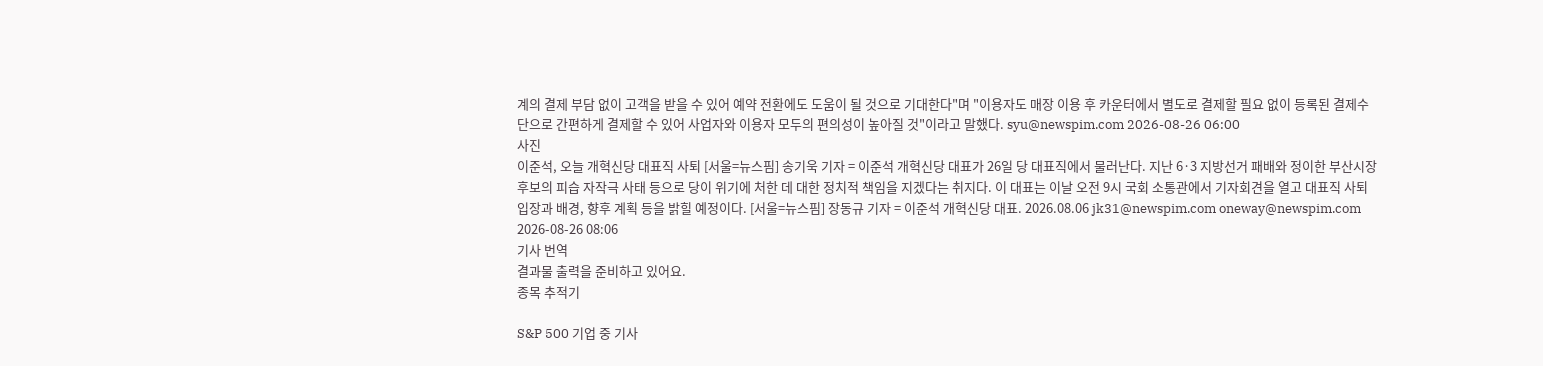계의 결제 부담 없이 고객을 받을 수 있어 예약 전환에도 도움이 될 것으로 기대한다"며 "이용자도 매장 이용 후 카운터에서 별도로 결제할 필요 없이 등록된 결제수단으로 간편하게 결제할 수 있어 사업자와 이용자 모두의 편의성이 높아질 것"이라고 말했다. syu@newspim.com 2026-08-26 06:00
사진
이준석, 오늘 개혁신당 대표직 사퇴 [서울=뉴스핌] 송기욱 기자 = 이준석 개혁신당 대표가 26일 당 대표직에서 물러난다. 지난 6·3 지방선거 패배와 정이한 부산시장 후보의 피습 자작극 사태 등으로 당이 위기에 처한 데 대한 정치적 책임을 지겠다는 취지다. 이 대표는 이날 오전 9시 국회 소통관에서 기자회견을 열고 대표직 사퇴 입장과 배경, 향후 계획 등을 밝힐 예정이다. [서울=뉴스핌] 장동규 기자 = 이준석 개혁신당 대표. 2026.08.06 jk31@newspim.com oneway@newspim.com 2026-08-26 08:06
기사 번역
결과물 출력을 준비하고 있어요.
종목 추적기

S&P 500 기업 중 기사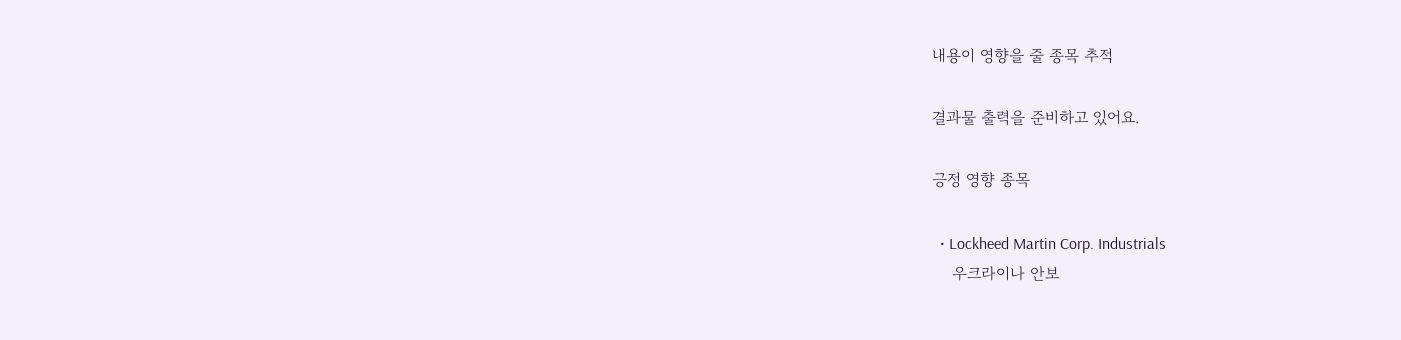내용이 영향을 줄 종목 추적

결과물 출력을 준비하고 있어요.

긍정 영향 종목

  • Lockheed Martin Corp. Industrials
    우크라이나 안보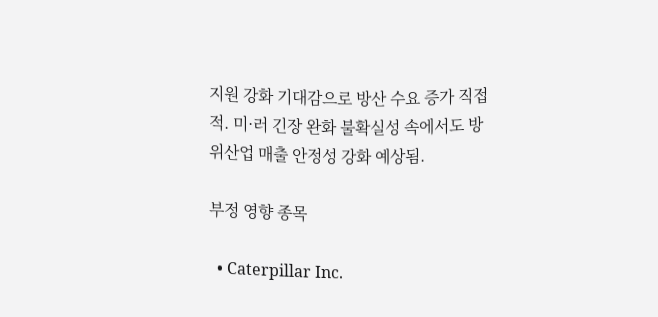지원 강화 기대감으로 방산 수요 증가 직접적. 미·러 긴장 완화 불확실성 속에서도 방위산업 매출 안정성 강화 예상됨.

부정 영향 종목

  • Caterpillar Inc.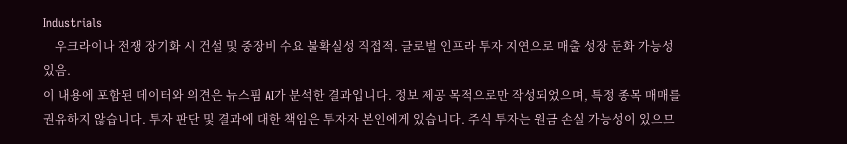Industrials
    우크라이나 전쟁 장기화 시 건설 및 중장비 수요 불확실성 직접적. 글로벌 인프라 투자 지연으로 매출 성장 둔화 가능성 있음.
이 내용에 포함된 데이터와 의견은 뉴스핌 AI가 분석한 결과입니다. 정보 제공 목적으로만 작성되었으며, 특정 종목 매매를 권유하지 않습니다. 투자 판단 및 결과에 대한 책임은 투자자 본인에게 있습니다. 주식 투자는 원금 손실 가능성이 있으므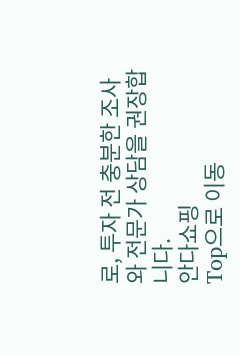로, 투자 전 충분한 조사와 전문가 상담을 권장합니다.
안다쇼핑
Top으로 이동